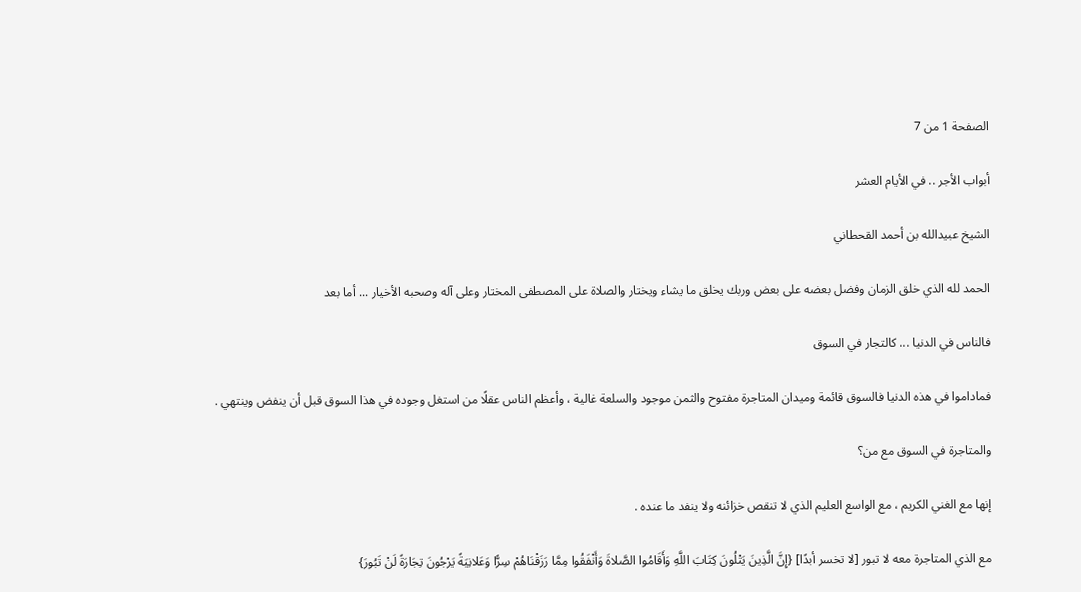الصفحة 1 من 7

أبواب الأجر .. في الأيام العشر

الشيخ عبيدالله بن أحمد القحطاني

الحمد لله الذي خلق الزمان وفضل بعضه على بعض وربك يخلق ما يشاء ويختار والصلاة على المصطفى المختار وعلى آله وصحبه الأخيار ... أما بعد

فالناس في الدنيا ... كالتجار في السوق

فماداموا في هذه الدنيا فالسوق قائمة وميدان المتاجرة مفتوح والثمن موجود والسلعة غالية ، وأعظم الناس عقلًا من استغل وجوده في هذا السوق قبل أن ينفض وينتهي .

والمتاجرة في السوق مع من؟

إنها مع الغني الكريم ، مع الواسع العليم الذي لا تنقص خزائنه ولا ينفد ما عنده .

مع الذي المتاجرة معه لا تبور [لا تخسر أبدًا] {إِنَّ الَّذِينَ يَتْلُونَ كِتَابَ اللَّهِ وَأَقَامُوا الصَّلاةَ وَأَنْفَقُوا مِمَّا رَزَقْنَاهُمْ سِرًّا وَعَلانِيَةً يَرْجُونَ تِجَارَةً لَنْ تَبُورَ}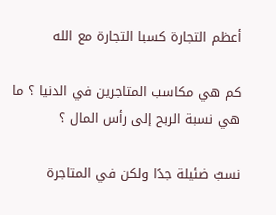أعظم التجارة كسبا التجارة مع الله

كم هي مكاسب المتاجرين في الدنيا ؟ ما هي نسبة الربح إلى رأس المال ؟

نسبٌ ضئيلة جدًا ولكن في المتاجرة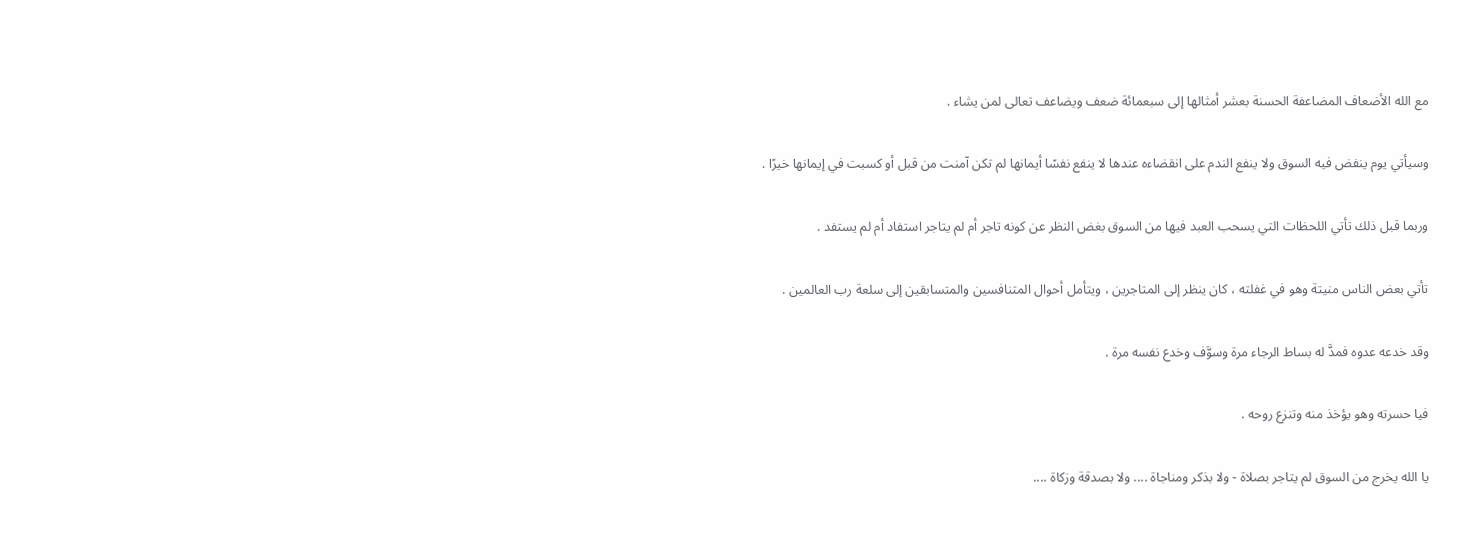مع الله الأضعاف المضاعفة الحسنة بعشر أمثالها إلى سبعمائة ضعف ويضاعف تعالى لمن يشاء .

وسيأتي يوم ينفض فيه السوق ولا ينفع الندم على انقضاءه عندها لا ينفع نفسًا أيمانها لم تكن آمنت من قبل أو كسبت في إيمانها خيرًا .

وربما قبل ذلك تأتي اللحظات التي يسحب العبد فيها من السوق بغض النظر عن كونه تاجر أم لم يتاجر استفاد أم لم يستفد .

تأتي بعض الناس منيتة وهو في غفلته ، كان ينظر إلى المتاجرين ، ويتأمل أحوال المتنافسين والمتسابقين إلى سلعة رب العالمين .

وقد خدعه عدوه فمدَّ له بساط الرجاء مرة وسوَّف وخدع نفسه مرة .

فيا حسرته وهو يؤخذ منه وتنزع روحه .

يا الله يخرج من السوق لم يتاجر بصلاة - ولا بذكر ومناجاة .... ولا بصدقة وزكاة ....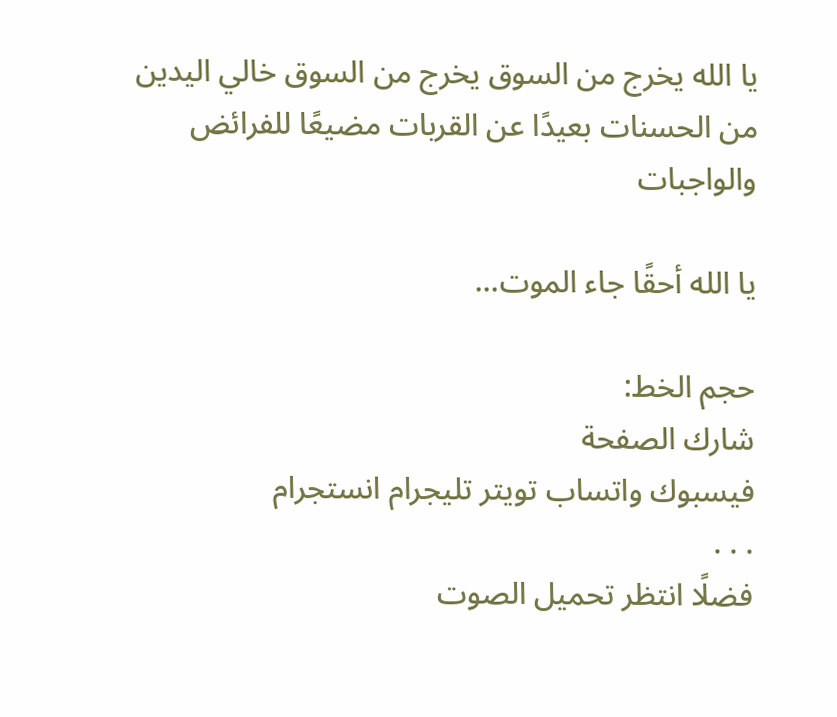يا الله يخرج من السوق يخرج من السوق خالي اليدين من الحسنات بعيدًا عن القربات مضيعًا للفرائض والواجبات

يا الله أحقًا جاء الموت...

حجم الخط:
شارك الصفحة
فيسبوك واتساب تويتر تليجرام انستجرام
. . .
فضلًا انتظر تحميل الصوت